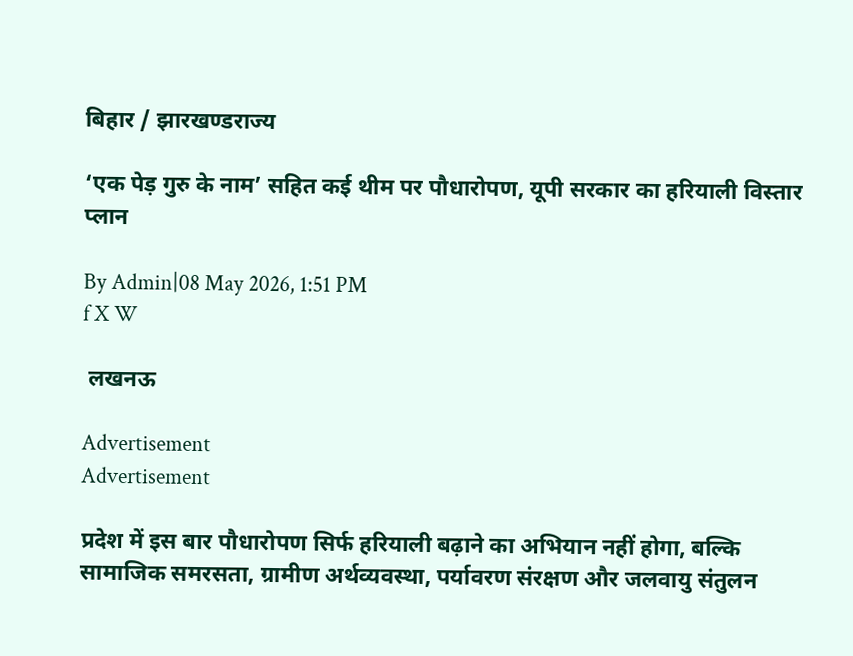बिहार / झारखण्डराज्‍य

‘एक पेड़ गुरु के नाम’ सहित कई थीम पर पौधारोपण, यूपी सरकार का हरियाली विस्तार प्लान

By Admin|08 May 2026, 1:51 PM
f X W

 लखनऊ

Advertisement
Advertisement

प्रदेश में इस बार पौधारोपण सिर्फ हरियाली बढ़ाने का अभियान नहीं होगा, बल्कि सामाजिक समरसता, ग्रामीण अर्थव्यवस्था, पर्यावरण संरक्षण और जलवायु संतुलन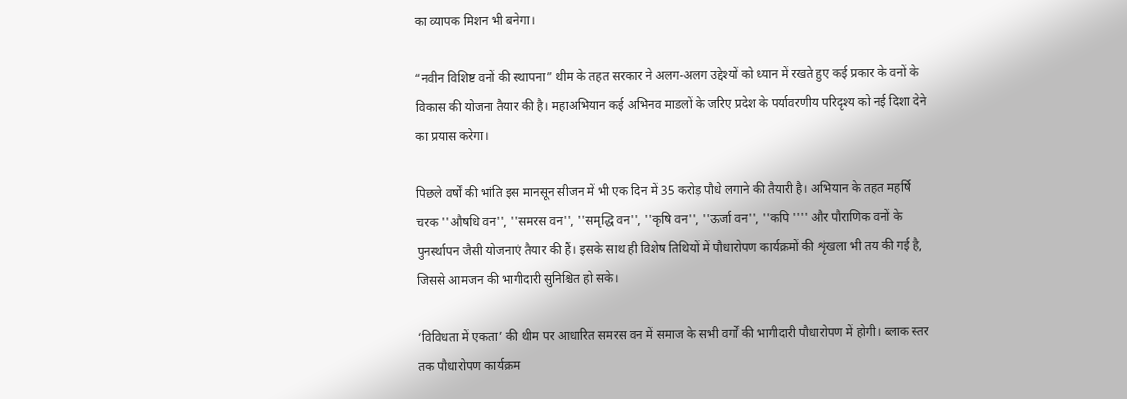का व्यापक मिशन भी बनेगा।

“नवीन विशिष्ट वनों की स्थापना” थीम के तहत सरकार ने अलग-अलग उद्देश्यों को ध्यान में रखते हुए कई प्रकार के वनों के विकास की योजना तैयार की है। महाअभियान कई अभिनव माडलों के जरिए प्रदेश के पर्यावरणीय परिदृश्य को नई दिशा देने का प्रयास करेगा।

पिछले वर्षों की भांति इस मानसून सीजन में भी एक दिन में 35 करोड़ पौधे लगाने की तैयारी है। अभियान के तहत महर्षि चरक ''औषधि वन'', ''समरस वन'', ''समृद्धि वन'', ''कृषि वन'', ''ऊर्जा वन'', ''कपि '''' और पौराणिक वनों के पुनर्स्थापन जैसी योजनाएं तैयार की हैं। इसके साथ ही विशेष तिथियों में पौधारोपण कार्यक्रमों की शृंखला भी तय की गई है, जिससे आमजन की भागीदारी सुनिश्चित हो सके।

‘विविधता में एकता’ की थीम पर आधारित समरस वन में समाज के सभी वर्गों की भागीदारी पौधारोपण में होगी। ब्लाक स्तर तक पौधारोपण कार्यक्रम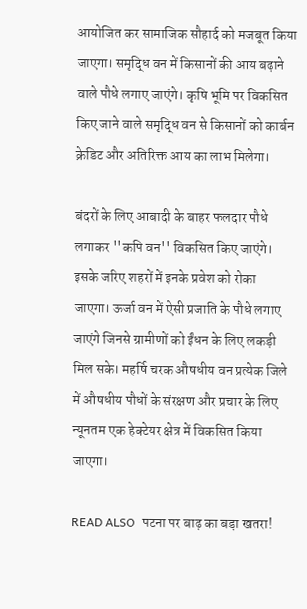आयोजित कर सामाजिक सौहार्द को मजबूत किया जाएगा। समृद्धि वन में किसानों की आय बढ़ाने वाले पौधे लगाए जाएंगे। कृषि भूमि पर विकसित किए जाने वाले समृद्धि वन से किसानों को कार्बन क्रेडिट और अतिरिक्त आय का लाभ मिलेगा।

बंदरों के लिए आबादी के बाहर फलदार पौधे लगाकर ''कपि वन'' विकसित किए जाएंगे। इसके जरिए शहरों में इनके प्रवेश को रोका जाएगा। ऊर्जा वन में ऐसी प्रजाति के पौधे लगाए जाएंगे जिनसे ग्रामीणों को ईंधन के लिए लकड़ी मिल सके। महर्षि चरक औषधीय वन प्रत्येक जिले में औषधीय पौधों के संरक्षण और प्रचार के लिए न्यूनतम एक हेक्टेयर क्षेत्र में विकसित किया जाएगा।

READ ALSO  पटना पर बाढ़ का बड़ा खतरा!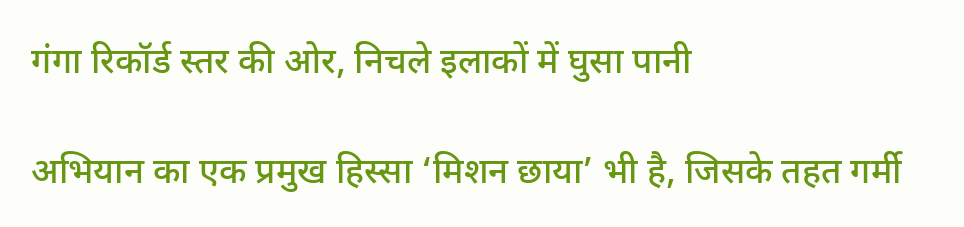गंगा रिकॉर्ड स्तर की ओर, निचले इलाकों में घुसा पानी

अभियान का एक प्रमुख हिस्सा ‘मिशन छाया’ भी है, जिसके तहत गर्मी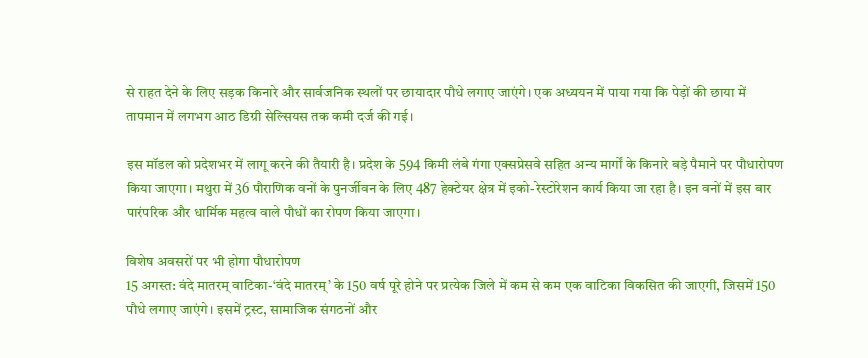से राहत देने के लिए सड़क किनारे और सार्वजनिक स्थलों पर छायादार पौधे लगाए जाएंगे। एक अध्ययन में पाया गया कि पेड़ों की छाया में तापमान में लगभग आठ डिग्री सेल्सियस तक कमी दर्ज की गई।

इस मॉडल को प्रदेशभर में लागू करने की तैयारी है। प्रदेश के 594 किमी लंबे गंगा एक्सप्रेसवे सहित अन्य मार्गों के किनारे बड़े पैमाने पर पौधारोपण किया जाएगा। मथुरा में 36 पौराणिक वनों के पुनर्जीवन के लिए 487 हेक्टेयर क्षेत्र में इको-रेस्टोरेशन कार्य किया जा रहा है। इन वनों में इस बार पारंपरिक और धार्मिक महत्व वाले पौधों का रोपण किया जाएगा।

विशेष अवसरों पर भी होगा पौधारोपण
15 अगस्त: वंदे मातरम् वाटिका-‘वंदे मातरम्’ के 150 वर्ष पूरे होने पर प्रत्येक जिले में कम से कम एक वाटिका विकसित की जाएगी, जिसमें 150 पौधे लगाए जाएंगे। इसमें ट्रस्ट, सामाजिक संगठनों और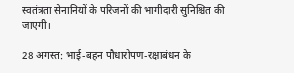स्वतंत्रता सेनानियों के परिजनों की भागीदारी सुनिश्चित की जाएगी।

28 अगस्त: भाई-बहन पौधारोपण-रक्षाबंधन के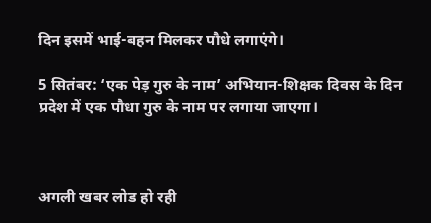दिन इसमें भाई-बहन मिलकर पौधे लगाएंगे।

5 सितंबर: ‘एक पेड़ गुरु के नाम’ अभियान-शिक्षक दिवस के दिन प्रदेश में एक पौधा गुरु के नाम पर लगाया जाएगा।



अगली खबर लोड हो रही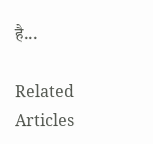है...

Related Articles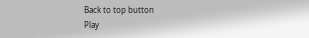Back to top button
Play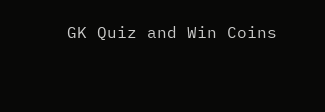GK Quiz and Win Coins